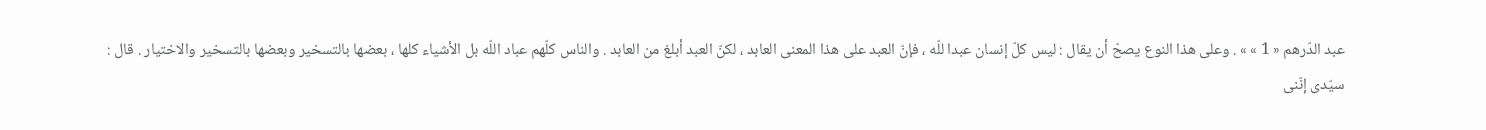عبد الدّرهم « 1 » » . وعلى هذا النوع يصحّ أن يقال : ليس كلّ إنسان عبدا للّه ، فإنّ العبد على هذا المعنى العابد ، لكنّ العبد أبلغ من العابد . والناس كلّهم عباد اللّه بل الأشياء كلها ، بعضها بالتسخير وبعضها بالتسخير والاختيار . قال :
سيّدى إنّنى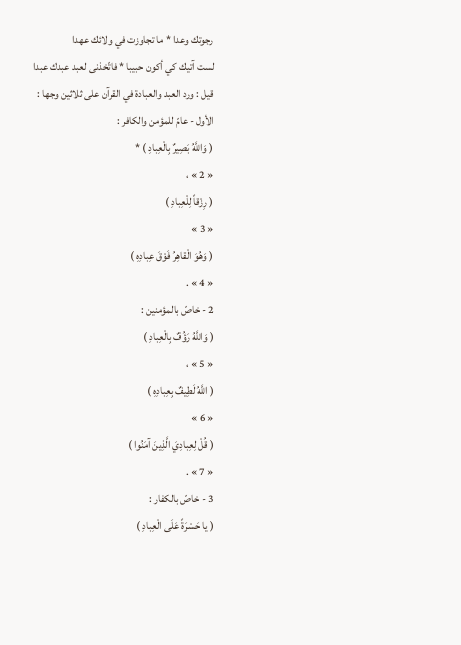رجوتك وعدا * ما تجاوزت في ولائك عهدا
لست آتيك كي أكون حبيبا * فاتّخذنى لعبد عبدك عبدا
قيل : ورد العبد والعبادة في القرآن على ثلاثين وجها :
الأول - عامّ للمؤمن والكافر :
( وَاللَّهُ بَصِيرٌ بِالْعِبادِ ) *
« 2 » ،
( رِزْقاً لِلْعِبادِ )
« 3 »
( وَهُوَ الْقاهِرُ فَوْقَ عِبادِهِ )
« 4 » .
2 - خاصّ بالمؤمنين :
( وَاللَّهُ رَؤُفٌ بِالْعِبادِ )
« 5 » ،
( اللَّهُ لَطِيفٌ بِعِبادِهِ )
« 6 »
( قُلْ لِعِبادِيَ الَّذِينَ آمَنُوا )
« 7 » .
3 - خاصّ بالكفار :
( يا حَسْرَةً عَلَى الْعِبادِ )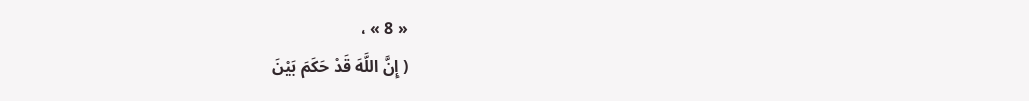« 8 » ،
( إِنَّ اللَّهَ قَدْ حَكَمَ بَيْنَ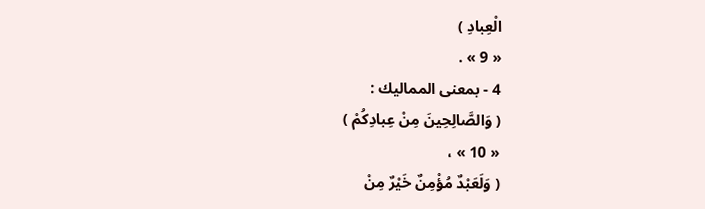الْعِبادِ )
« 9 » .
4 - بمعنى المماليك :
( وَالصَّالِحِينَ مِنْ عِبادِكُمْ )
« 10 » ،
( وَلَعَبْدٌ مُؤْمِنٌ خَيْرٌ مِنْ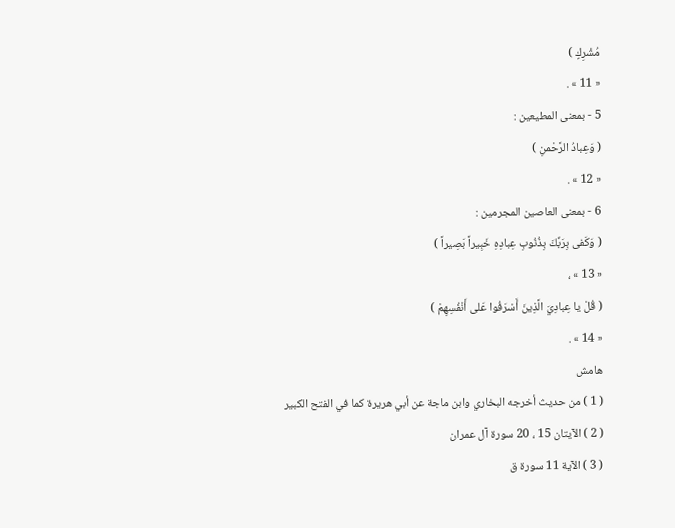مُشْرِكٍ )
« 11 » .
5 - بمعنى المطيعين :
( وَعِبادُ الرَّحْمنِ )
« 12 » .
6 - بمعنى العاصين المجرمين :
( وَكَفى بِرَبِّكَ بِذُنُوبِ عِبادِهِ خَبِيراً بَصِيراً )
« 13 » ،
( قُلْ يا عِبادِيَ الَّذِينَ أَسْرَفُوا عَلى أَنْفُسِهِمْ )
« 14 » .
هامش
( 1 ) من حديث أخرجه البخاري وابن ماجة عن أبي هريرة كما في الفتح الكبير
( 2 ) الآيتان 15 ، 20 سورة آل عمران
( 3 ) الآية 11 سورة ق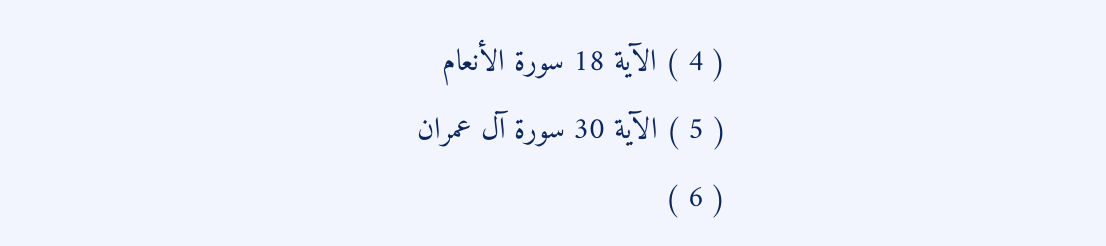( 4 ) الآية 18 سورة الأنعام
( 5 ) الآية 30 سورة آل عمران
( 6 )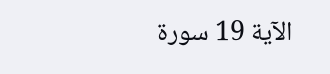الآية 19 سورة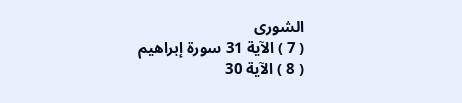الشورى
( 7 ) الآية 31 سورة إبراهيم
( 8 ) الآية 30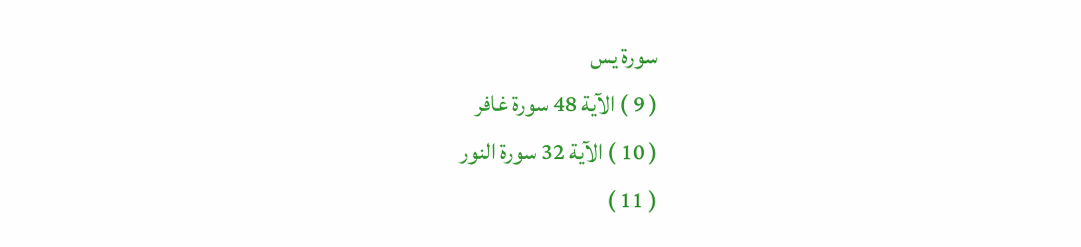سورة يس
( 9 ) الآية 48 سورة غافر
( 10 ) الآية 32 سورة النور
( 11 )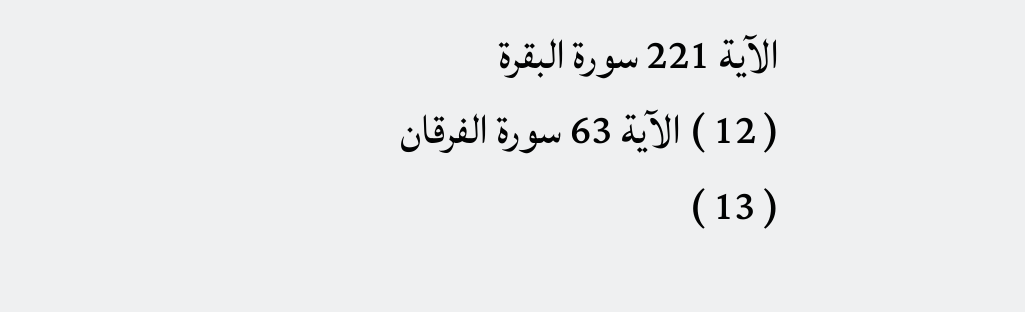الآية 221 سورة البقرة
( 12 ) الآية 63 سورة الفرقان
( 13 )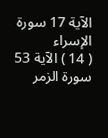الآية 17 سورة الإسراء
( 14 ) الآية 53 سورة الزمر